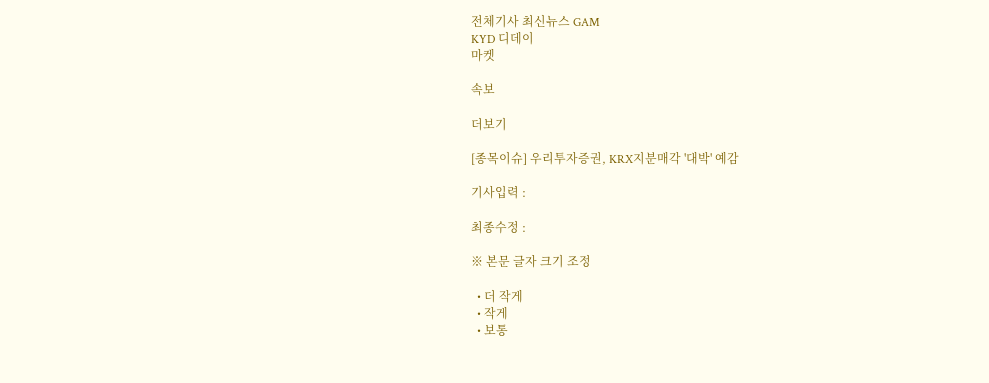전체기사 최신뉴스 GAM
KYD 디데이
마켓

속보

더보기

[종목이슈] 우리투자증권, KRX지분매각 '대박' 예감

기사입력 :

최종수정 :

※ 본문 글자 크기 조정

  • 더 작게
  • 작게
  • 보통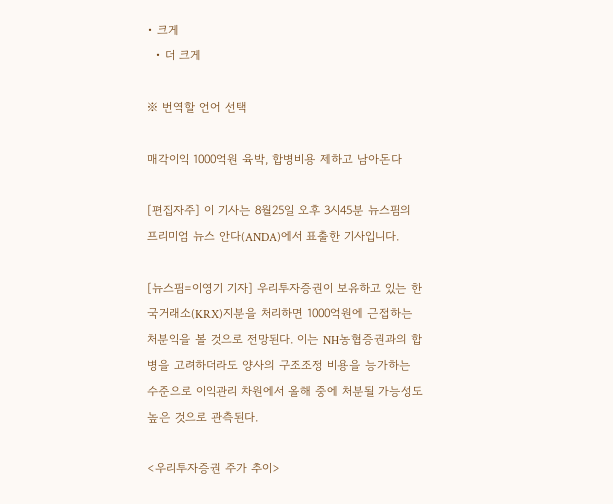• 크게
  • 더 크게

※ 번역할 언어 선택

매각이익 1000억원 육박, 합병비용 제하고 남아돈다

[편집자주] 이 기사는 8월25일 오후 3시45분 뉴스핌의 프리미엄 뉴스 안다(ANDA)에서 표출한 기사입니다.

[뉴스핌=이영기 기자] 우리투자증권이 보유하고 있는 한국거래소(KRX)지분을 처리하면 1000억원에 근접하는 처분익을 볼 것으로 전망된다. 이는 NH농협증권과의 합병을 고려하더라도 양사의 구조조정 비용을 능가하는 수준으로 이익관리 차원에서 올해 중에 처분될 가능성도 높은 것으로 관측된다.

<우리투자증권 주가 추이>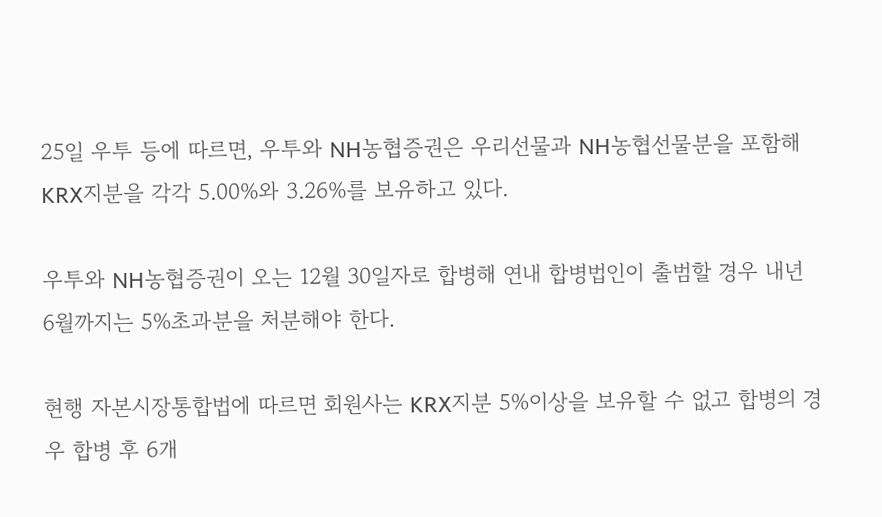25일 우투 등에 따르면, 우투와 NH농협증권은 우리선물과 NH농협선물분을 포함해 KRX지분을 각각 5.00%와 3.26%를 보유하고 있다.

우투와 NH농협증권이 오는 12월 30일자로 합병해 연내 합병법인이 출범할 경우 내년 6월까지는 5%초과분을 처분해야 한다.

현행 자본시장통합법에 따르면 회원사는 KRX지분 5%이상을 보유할 수 없고 합병의 경우 합병 후 6개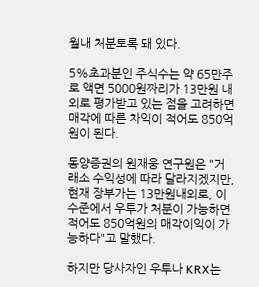월내 처분토록 돼 있다.

5%초과분인 주식수는 약 65만주로 액면 5000원짜리가 13만원 내외로 평가받고 있는 점을 고려하면 매각에 따른 차익이 적어도 850억원이 된다.

동양증권의 원재웅 연구원은 "거래소 수익성에 따라 달라지겠지만, 현재 장부가는 13만원내외로, 이 수준에서 우투가 처분이 가능하면 적어도 850억원의 매각이익이 가능하다"고 말했다.

하지만 당사자인 우투나 KRX는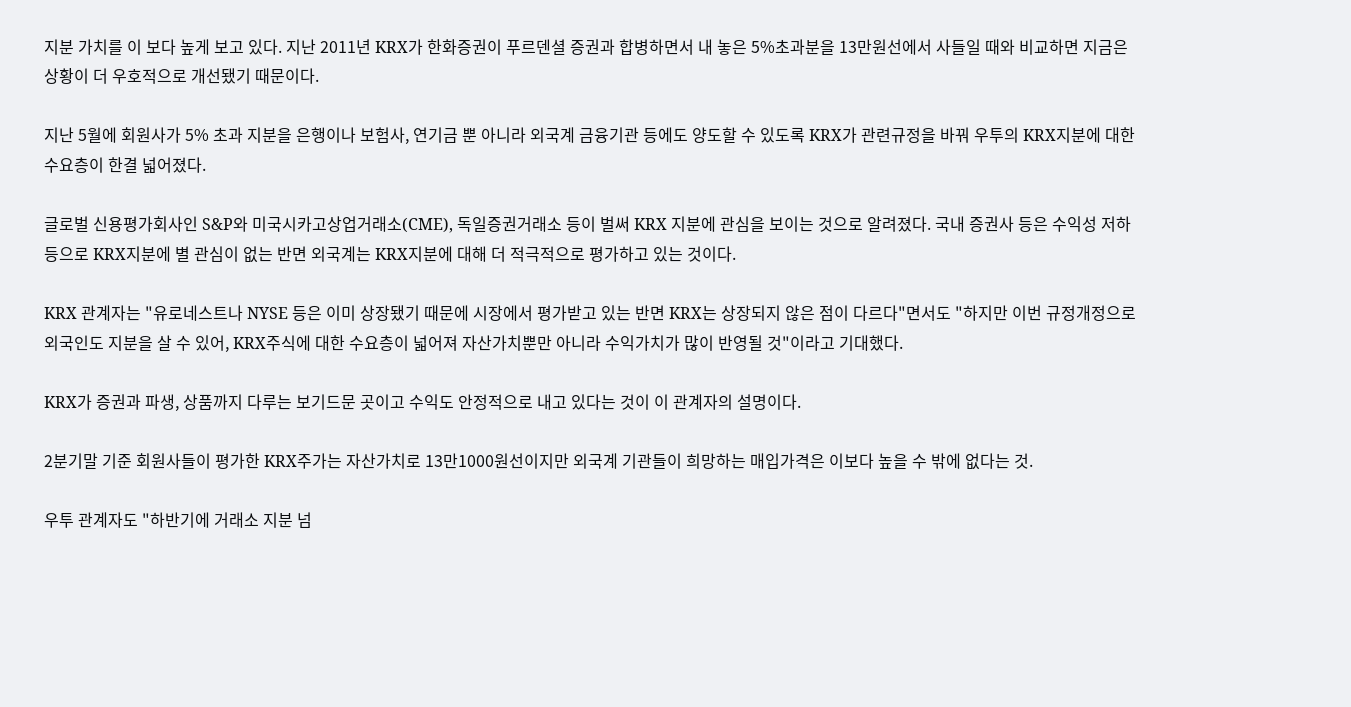지분 가치를 이 보다 높게 보고 있다. 지난 2011년 KRX가 한화증권이 푸르덴셜 증권과 합병하면서 내 놓은 5%초과분을 13만원선에서 사들일 때와 비교하면 지금은 상황이 더 우호적으로 개선됐기 때문이다.

지난 5월에 회원사가 5% 초과 지분을 은행이나 보험사, 연기금 뿐 아니라 외국계 금융기관 등에도 양도할 수 있도록 KRX가 관련규정을 바꿔 우투의 KRX지분에 대한 수요층이 한결 넓어졌다.

글로벌 신용평가회사인 S&P와 미국시카고상업거래소(CME), 독일증권거래소 등이 벌써 KRX 지분에 관심을 보이는 것으로 알려졌다. 국내 증권사 등은 수익성 저하 등으로 KRX지분에 별 관심이 없는 반면 외국계는 KRX지분에 대해 더 적극적으로 평가하고 있는 것이다.

KRX 관계자는 "유로네스트나 NYSE 등은 이미 상장됐기 때문에 시장에서 평가받고 있는 반면 KRX는 상장되지 않은 점이 다르다"면서도 "하지만 이번 규정개정으로 외국인도 지분을 살 수 있어, KRX주식에 대한 수요층이 넓어져 자산가치뿐만 아니라 수익가치가 많이 반영될 것"이라고 기대했다.

KRX가 증권과 파생, 상품까지 다루는 보기드문 곳이고 수익도 안정적으로 내고 있다는 것이 이 관계자의 설명이다.

2분기말 기준 회원사들이 평가한 KRX주가는 자산가치로 13만1000원선이지만 외국계 기관들이 희망하는 매입가격은 이보다 높을 수 밖에 없다는 것.

우투 관계자도 "하반기에 거래소 지분 넘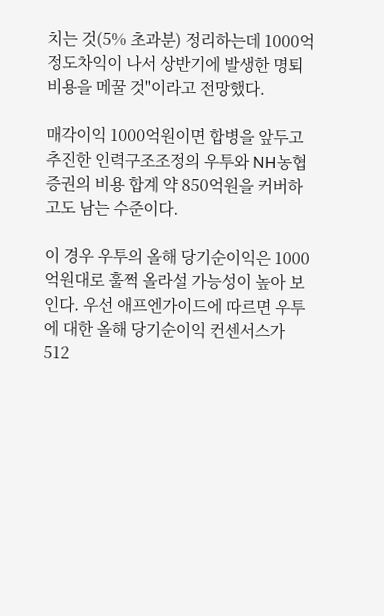치는 것(5% 초과분) 정리하는데 1000억 정도차익이 나서 상반기에 발생한 명퇴비용을 메꿀 것"이라고 전망했다.

매각이익 1000억원이면 합병을 앞두고 추진한 인력구조조정의 우투와 NH농협증권의 비용 합계 약 850억원을 커버하고도 남는 수준이다.

이 경우 우투의 올해 당기순이익은 1000억원대로 훌쩍 올라설 가능성이 높아 보인다. 우선 애프엔가이드에 따르면 우투에 대한 올해 당기순이익 컨센서스가 512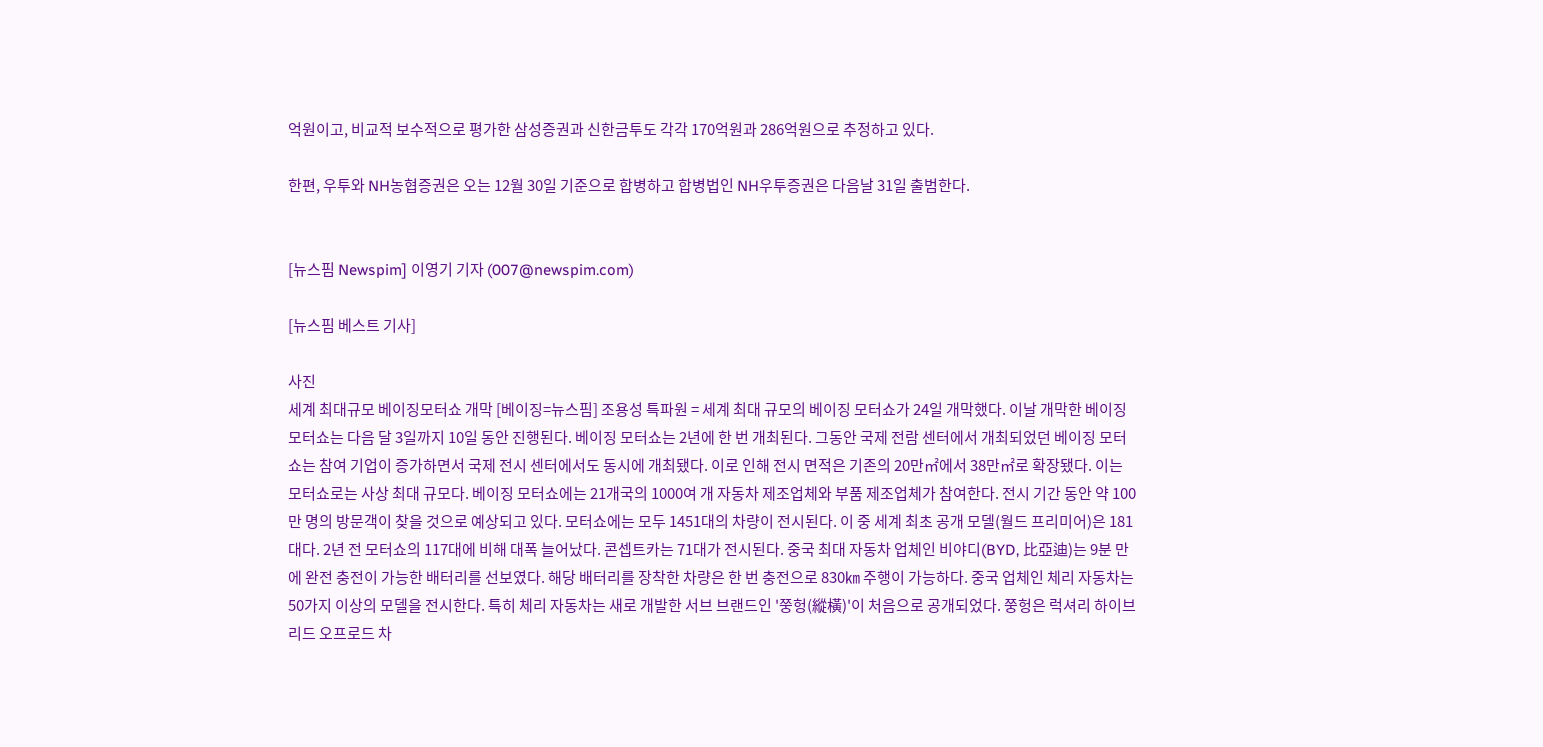억원이고, 비교적 보수적으로 평가한 삼성증권과 신한금투도 각각 170억원과 286억원으로 추정하고 있다.

한편, 우투와 NH농협증권은 오는 12월 30일 기준으로 합병하고 합병법인 NH우투증권은 다음날 31일 출범한다.


[뉴스핌 Newspim] 이영기 기자 (007@newspim.com)

[뉴스핌 베스트 기사]

사진
세계 최대규모 베이징모터쇼 개막 [베이징=뉴스핌] 조용성 특파원 = 세계 최대 규모의 베이징 모터쇼가 24일 개막했다. 이날 개막한 베이징 모터쇼는 다음 달 3일까지 10일 동안 진행된다. 베이징 모터쇼는 2년에 한 번 개최된다. 그동안 국제 전람 센터에서 개최되었던 베이징 모터쇼는 참여 기업이 증가하면서 국제 전시 센터에서도 동시에 개최됐다. 이로 인해 전시 면적은 기존의 20만㎡에서 38만㎡로 확장됐다. 이는 모터쇼로는 사상 최대 규모다. 베이징 모터쇼에는 21개국의 1000여 개 자동차 제조업체와 부품 제조업체가 참여한다. 전시 기간 동안 약 100만 명의 방문객이 찾을 것으로 예상되고 있다. 모터쇼에는 모두 1451대의 차량이 전시된다. 이 중 세계 최초 공개 모델(월드 프리미어)은 181대다. 2년 전 모터쇼의 117대에 비해 대폭 늘어났다. 콘셉트카는 71대가 전시된다. 중국 최대 자동차 업체인 비야디(BYD, 比亞迪)는 9분 만에 완전 충전이 가능한 배터리를 선보였다. 해당 배터리를 장착한 차량은 한 번 충전으로 830㎞ 주행이 가능하다. 중국 업체인 체리 자동차는 50가지 이상의 모델을 전시한다. 특히 체리 자동차는 새로 개발한 서브 브랜드인 '쭝헝(縱橫)'이 처음으로 공개되었다. 쭝헝은 럭셔리 하이브리드 오프로드 차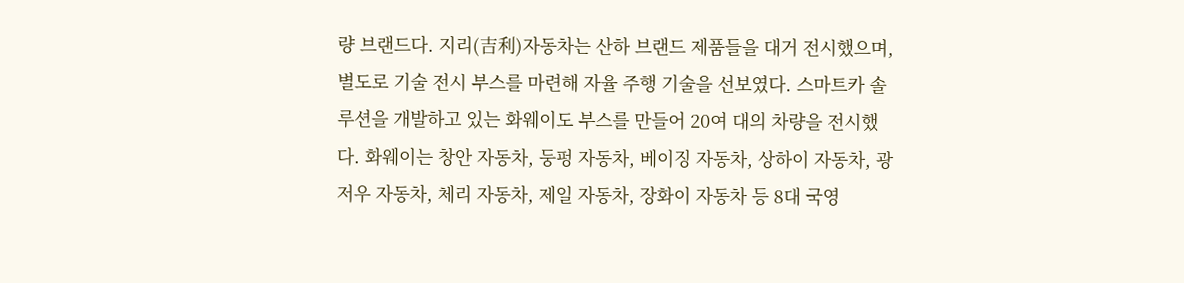량 브랜드다. 지리(吉利)자동차는 산하 브랜드 제품들을 대거 전시했으며, 별도로 기술 전시 부스를 마련해 자율 주행 기술을 선보였다. 스마트카 솔루션을 개발하고 있는 화웨이도 부스를 만들어 20여 대의 차량을 전시했다. 화웨이는 창안 자동차, 둥펑 자동차, 베이징 자동차, 상하이 자동차, 광저우 자동차, 체리 자동차, 제일 자동차, 장화이 자동차 등 8대 국영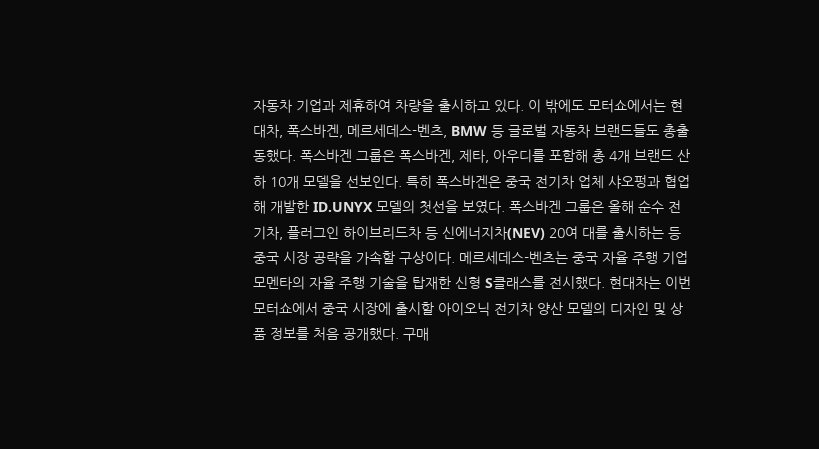자동차 기업과 제휴하여 차량을 출시하고 있다. 이 밖에도 모터쇼에서는 현대차, 폭스바겐, 메르세데스-벤츠, BMW 등 글로벌 자동차 브랜드들도 총출동했다. 폭스바겐 그룹은 폭스바겐, 제타, 아우디를 포함해 총 4개 브랜드 산하 10개 모델을 선보인다. 특히 폭스바겐은 중국 전기차 업체 샤오펑과 협업해 개발한 ID.UNYX 모델의 첫선을 보였다. 폭스바겐 그룹은 올해 순수 전기차, 플러그인 하이브리드차 등 신에너지차(NEV) 20여 대를 출시하는 등 중국 시장 공략을 가속할 구상이다. 메르세데스-벤츠는 중국 자율 주행 기업 모멘타의 자율 주행 기술을 탑재한 신형 S클래스를 전시했다. 현대차는 이번 모터쇼에서 중국 시장에 출시할 아이오닉 전기차 양산 모델의 디자인 및 상품 정보를 처음 공개했다. 구매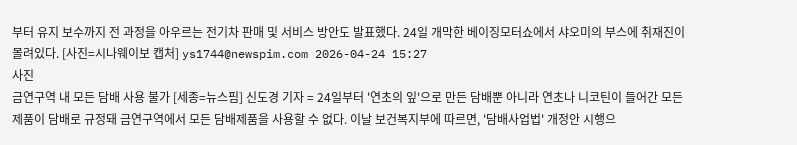부터 유지 보수까지 전 과정을 아우르는 전기차 판매 및 서비스 방안도 발표했다. 24일 개막한 베이징모터쇼에서 샤오미의 부스에 취재진이 몰려있다. [사진=시나웨이보 캡처] ys1744@newspim.com 2026-04-24 15:27
사진
금연구역 내 모든 담배 사용 불가 [세종=뉴스핌] 신도경 기자 = 24일부터 '연초의 잎'으로 만든 담배뿐 아니라 연초나 니코틴이 들어간 모든 제품이 담배로 규정돼 금연구역에서 모든 담배제품을 사용할 수 없다. 이날 보건복지부에 따르면, '담배사업법' 개정안 시행으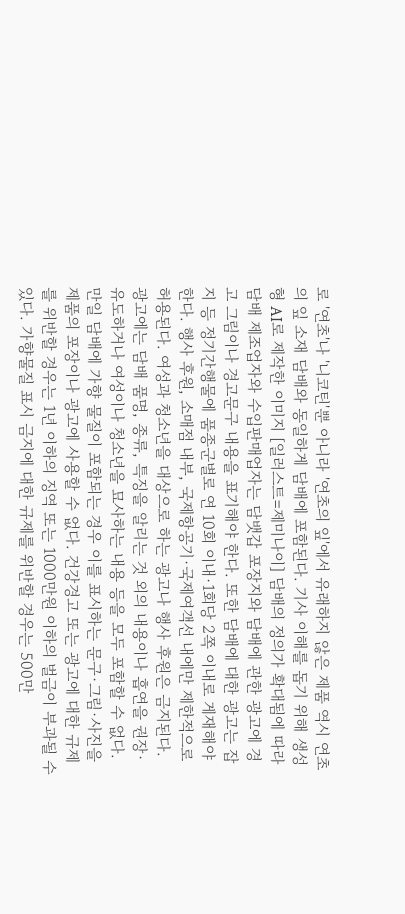로 '연초'나 '니코틴'뿐 아니라 '연초의 잎'에서 유래하지 않은 제품 역시 연초의 잎 소재 담배와 동일하게 담배에 포함된다. 기사 이해를 돕기 위해 생성형 AI로 제작한 이미지 [일러스트=제미나이] 담배의 정의가 확대됨에 따라 담배 제조업자와 수입판매업자는 담뱃갑 포장지와 담배에 관한 광고에 경고 그림이나 경고문구 내용을 표기해야 한다. 또한 담배에 대한 광고는 잡지 등 정기간행물에 품종군별로 연 10회 이내·1회당 2쪽 이내로 게재해야 한다. 행사 후원, 소매점 내부, 국제항공기·국제여객선 내에만 제한적으로 허용된다. 여성과 청소년을 대상으로 하는 광고나 행사 후원은 금지된다. 광고에는 담배 품명, 종류, 특징을 알리는 것 외의 내용이나 흡연을 권장·유도하거나 여성이나 청소년을 묘사하는 내용 등을 모두 포함할 수 없다. 만일 담배에 가향 물질이 포함되는 경우 이를 표시하는 문구·그림·사진을 제품의 포장이나 광고에 사용할 수 없다. 건강경고 또는 광고에 대한 규제를 위반할 경우는 1년 이하의 징역 또는 1000만원 이하의 벌금이 부과될 수 있다. 가향물질 표시 금지에 대한 규제를 위반할 경우는 500만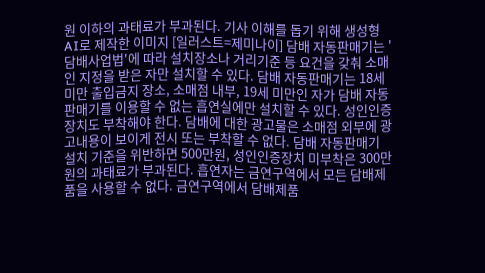원 이하의 과태료가 부과된다. 기사 이해를 돕기 위해 생성형 AI로 제작한 이미지 [일러스트=제미나이] 담배 자동판매기는 '담배사업법'에 따라 설치장소나 거리기준 등 요건을 갖춰 소매인 지정을 받은 자만 설치할 수 있다. 담배 자동판매기는 18세 미만 출입금지 장소, 소매점 내부, 19세 미만인 자가 담배 자동판매기를 이용할 수 없는 흡연실에만 설치할 수 있다. 성인인증장치도 부착해야 한다. 담배에 대한 광고물은 소매점 외부에 광고내용이 보이게 전시 또는 부착할 수 없다. 담배 자동판매기 설치 기준을 위반하면 500만원, 성인인증장치 미부착은 300만원의 과태료가 부과된다. 흡연자는 금연구역에서 모든 담배제품을 사용할 수 없다. 금연구역에서 담배제품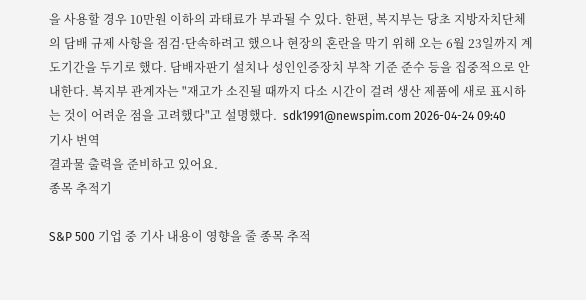을 사용할 경우 10만원 이하의 과태료가 부과될 수 있다. 한편, 복지부는 당초 지방자치단체의 담배 규제 사항을 점검·단속하려고 했으나 현장의 혼란을 막기 위해 오는 6월 23일까지 계도기간을 두기로 했다. 담배자판기 설치나 성인인증장치 부착 기준 준수 등을 집중적으로 안내한다. 복지부 관계자는 "재고가 소진될 때까지 다소 시간이 걸려 생산 제품에 새로 표시하는 것이 어려운 점을 고려했다"고 설명했다.  sdk1991@newspim.com 2026-04-24 09:40
기사 번역
결과물 출력을 준비하고 있어요.
종목 추적기

S&P 500 기업 중 기사 내용이 영향을 줄 종목 추적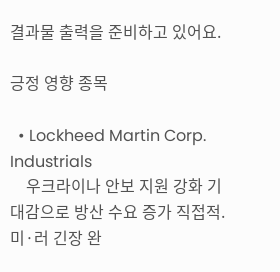결과물 출력을 준비하고 있어요.

긍정 영향 종목

  • Lockheed Martin Corp. Industrials
    우크라이나 안보 지원 강화 기대감으로 방산 수요 증가 직접적. 미·러 긴장 완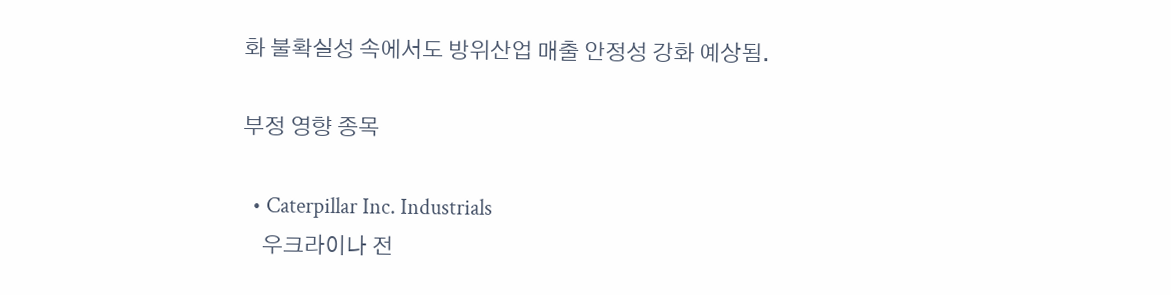화 불확실성 속에서도 방위산업 매출 안정성 강화 예상됨.

부정 영향 종목

  • Caterpillar Inc. Industrials
    우크라이나 전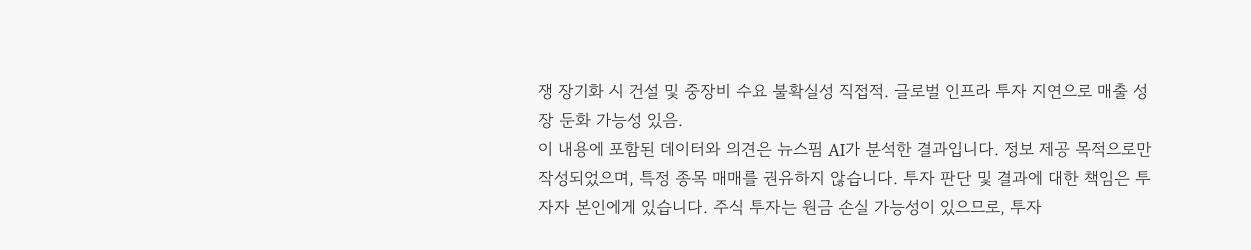쟁 장기화 시 건설 및 중장비 수요 불확실성 직접적. 글로벌 인프라 투자 지연으로 매출 성장 둔화 가능성 있음.
이 내용에 포함된 데이터와 의견은 뉴스핌 AI가 분석한 결과입니다. 정보 제공 목적으로만 작성되었으며, 특정 종목 매매를 권유하지 않습니다. 투자 판단 및 결과에 대한 책임은 투자자 본인에게 있습니다. 주식 투자는 원금 손실 가능성이 있으므로, 투자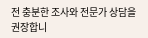전 충분한 조사와 전문가 상담을 권장합니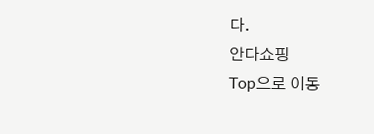다.
안다쇼핑
Top으로 이동